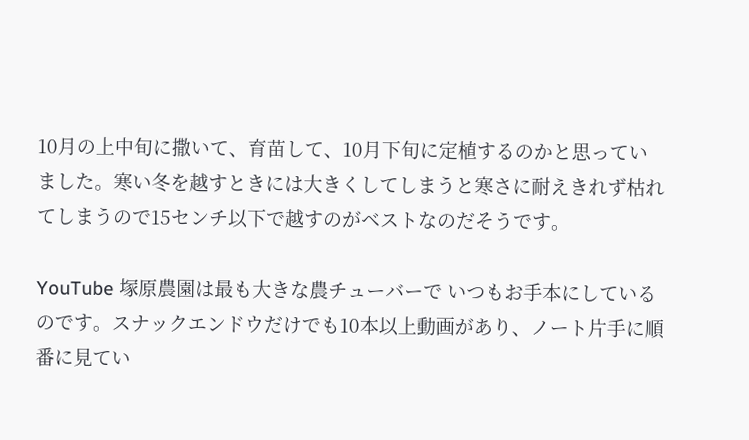10月の上中旬に撒いて、育苗して、10月下旬に定植するのかと思っていました。寒い冬を越すときには大きくしてしまうと寒さに耐えきれず枯れてしまうので15センチ以下で越すのがベストなのだそうです。

YouTube 塚原農園は最も大きな農チューバーで いつもお手本にしているのです。スナックエンドウだけでも10本以上動画があり、ノート片手に順番に見てい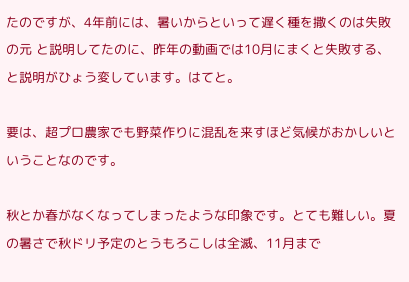たのですが、4年前には、暑いからといって遅く種を撒くのは失敗の元 と説明してたのに、昨年の動画では10月にまくと失敗する、と説明がひょう変しています。はてと。

要は、超プロ農家でも野菜作りに混乱を来すほど気候がおかしいということなのです。

秋とか春がなくなってしまったような印象です。とても難しい。夏の暑さで秋ドリ予定のとうもろこしは全滅、11月まで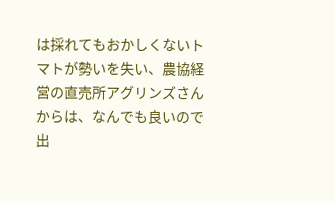は採れてもおかしくないトマトが勢いを失い、農協経営の直売所アグリンズさんからは、なんでも良いので出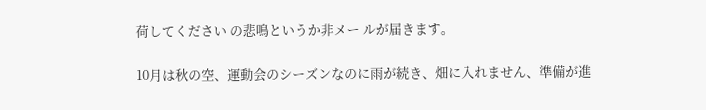荷してください の悲鳴というか非メー ルが届きます。

10月は秋の空、運動会のシーズンなのに雨が続き、畑に入れません、準備が進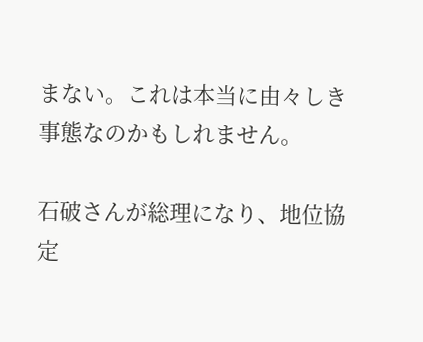まない。これは本当に由々しき事態なのかもしれません。

石破さんが総理になり、地位協定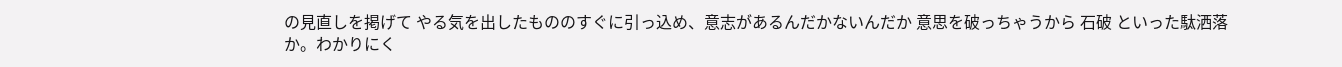の見直しを掲げて やる気を出したもののすぐに引っ込め、意志があるんだかないんだか 意思を破っちゃうから 石破 といった駄洒落か。わかりにく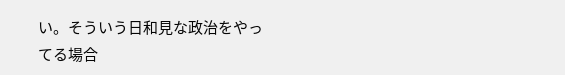い。そういう日和見な政治をやってる場合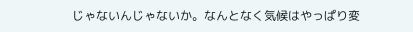じゃないんじゃないか。なんとなく気候はやっぱり変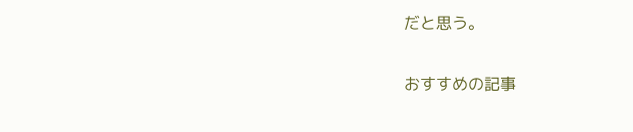だと思う。

おすすめの記事